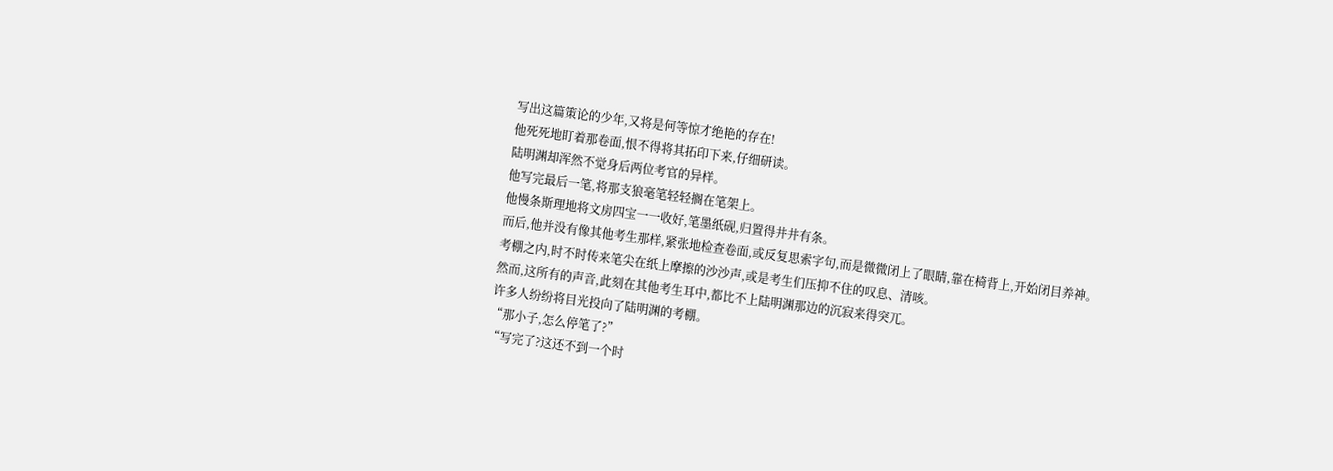写出这篇策论的少年,又将是何等惊才绝艳的存在!
他死死地盯着那卷面,恨不得将其拓印下来,仔细研读。
陆明渊却浑然不觉身后两位考官的异样。
他写完最后一笔,将那支狼毫笔轻轻搁在笔架上。
他慢条斯理地将文房四宝一一收好,笔墨纸砚,归置得井井有条。
而后,他并没有像其他考生那样,紧张地检查卷面,或反复思索字句,而是微微闭上了眼睛,靠在椅背上,开始闭目养神。
考棚之内,时不时传来笔尖在纸上摩擦的沙沙声,或是考生们压抑不住的叹息、清咳。
然而,这所有的声音,此刻在其他考生耳中,都比不上陆明渊那边的沉寂来得突兀。
许多人纷纷将目光投向了陆明渊的考棚。
“那小子,怎么停笔了?”
“写完了?这还不到一个时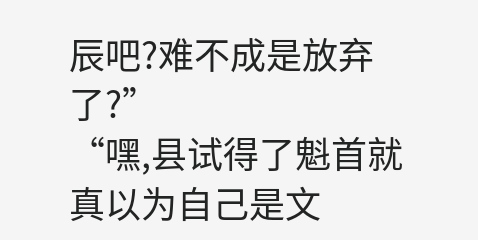辰吧?难不成是放弃了?”
“嘿,县试得了魁首就真以为自己是文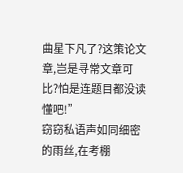曲星下凡了?这策论文章,岂是寻常文章可比?怕是连题目都没读懂吧!”
窃窃私语声如同细密的雨丝,在考棚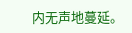内无声地蔓延。